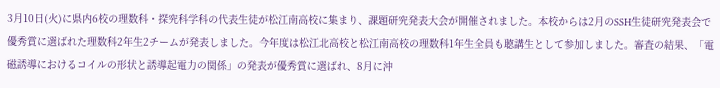3月10日(火)に県内6校の理数科・探究科学科の代表生徒が松江南高校に集まり、課題研究発表大会が開催されました。本校からは2月のSSH生徒研究発表会で優秀賞に選ばれた理数科2年生2チームが発表しました。今年度は松江北高校と松江南高校の理数科1年生全員も聴講生として参加しました。審査の結果、「電磁誘導におけるコイルの形状と誘導起電力の関係」の発表が優秀賞に選ばれ、8月に沖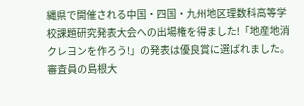縄県で開催される中国・四国・九州地区理数科高等学校課題研究発表大会への出場権を得ました!「地産地消クレヨンを作ろう!」の発表は優良賞に選ばれました。審査員の島根大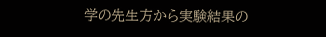学の先生方から実験結果の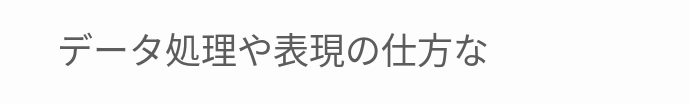データ処理や表現の仕方な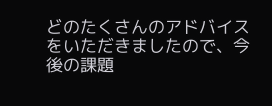どのたくさんのアドバイスをいただきましたので、今後の課題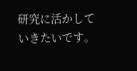研究に活かしていきたいです。